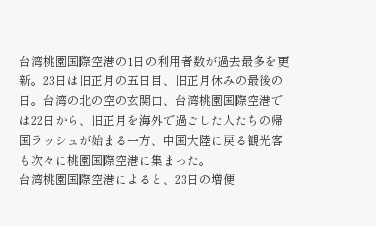台湾桃園国際空港の1日の利用者数が過去最多を更新。23日は旧正月の五日目、旧正月休みの最後の日。台湾の北の空の玄関口、台湾桃園国際空港では22日から、旧正月を海外で過ごした人たちの帰国ラッシュが始まる一方、中国大陸に戻る観光客も次々に桃園国際空港に集まった。
台湾桃園国際空港によると、23日の増便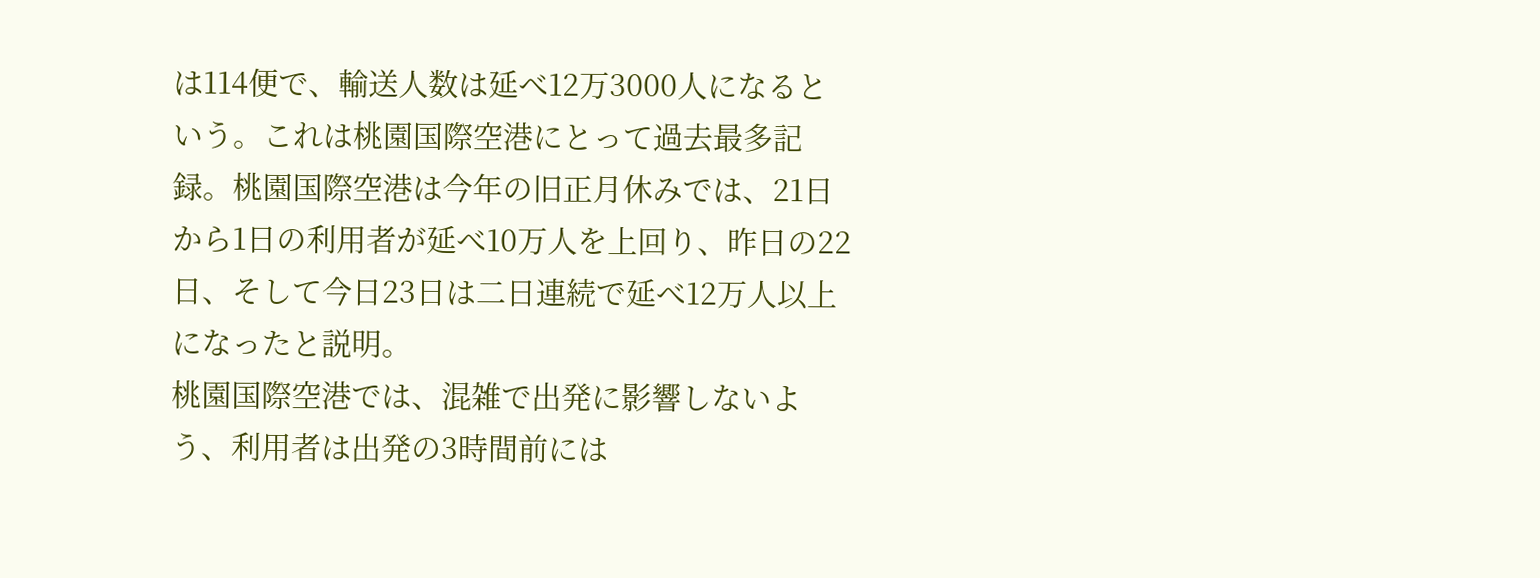は114便で、輸送人数は延べ12万3000人になるという。これは桃園国際空港にとって過去最多記録。桃園国際空港は今年の旧正月休みでは、21日から1日の利用者が延べ10万人を上回り、昨日の22日、そして今日23日は二日連続で延べ12万人以上になったと説明。
桃園国際空港では、混雑で出発に影響しないよう、利用者は出発の3時間前には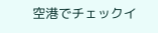空港でチェックイ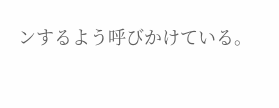ンするよう呼びかけている。